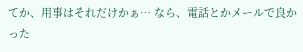てか、用事はそれだけかぁ… なら、電話とかメールで良かった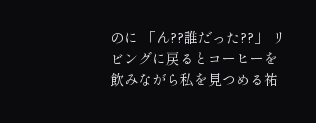のに 「ん??誰だった??」 リビングに戻るとコーヒーを飲みながら私を見つめる祐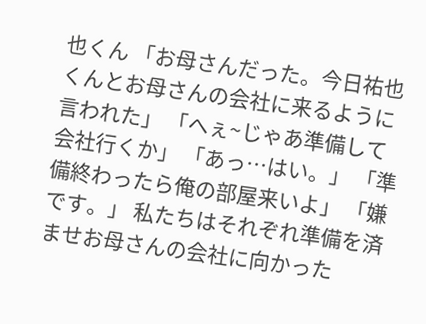也くん 「お母さんだった。今日祐也くんとお母さんの会社に来るように言われた」 「へぇ~じゃあ準備して会社行くか」 「あっ…はい。」 「準備終わったら俺の部屋来いよ」 「嫌です。」 私たちはそれぞれ準備を済ませお母さんの会社に向かった